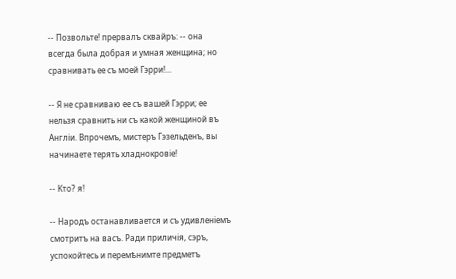-- Позвольте! прервалъ сквайръ: -- она всегда была добрая и умная женщина; но сравнивать ее съ моей Гэрри!...

-- Я не сравниваю ее съ вашей Гэрри; ее нельзя сравнить ни съ какой женщиной въ Англіи. Впрочемъ, мистеръ Гэзельденъ, вы начинаете терять хладнокровіе!

-- Кто? я!

-- Народъ останавливается и съ удивленіемъ смотритъ на васъ. Ради приличія, сэръ, успокойтесь и перемѣнимте предметъ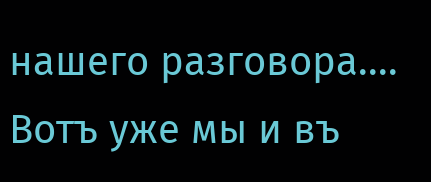нашего разговора.... Вотъ уже мы и въ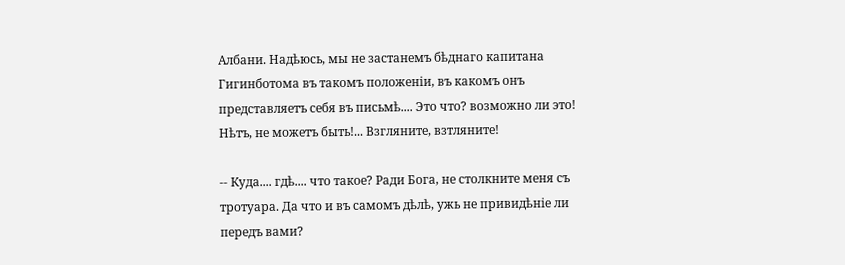Албани. Надѣюсь, мы не застанемъ бѣднаго капитана Гигинботома въ такомъ положеніи, въ какомъ онъ представляетъ себя въ письмѣ.... Это что? возможно ли это! Нѣтъ, не можетъ быть!... Взгляните, взтляните!

-- Куда.... гдѣ.... что такое? Ради Бога, не столкните меня съ тротуара. Да что и въ самомъ дѣлѣ, ужь не привидѣніе ли передъ вами?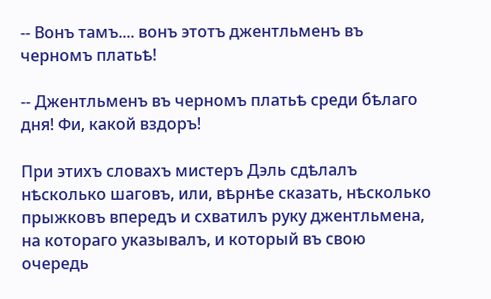-- Вонъ тамъ.... вонъ этотъ джентльменъ въ черномъ платьѣ!

-- Джентльменъ въ черномъ платьѣ среди бѣлаго дня! Фи, какой вздоръ!

При этихъ словахъ мистеръ Дэль сдѣлалъ нѣсколько шаговъ, или, вѣрнѣе сказать, нѣсколько прыжковъ впередъ и схватилъ руку джентльмена, на котораго указывалъ, и который въ свою очередь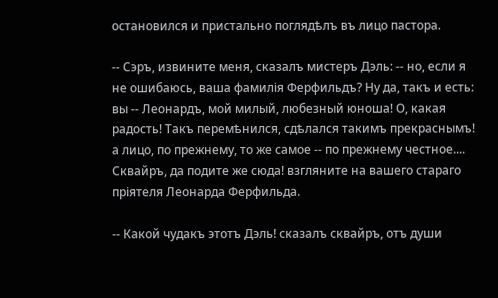остановился и пристально поглядѣлъ въ лицо пастора.

-- Сэръ, извините меня, сказалъ мистеръ Дэль: -- но, если я не ошибаюсь, ваша фамилія Ферфильдъ? Ну да, такъ и есть: вы -- Леонардъ, мой милый, любезный юноша! О, какая радость! Такъ перемѣнился, сдѣлался такимъ прекраснымъ! а лицо, по прежнему, то же самое -- по прежнему честное.... Сквайръ, да подите же сюда! взгляните на вашего стараго пріятеля Леонарда Ферфильда.

-- Какой чудакъ этотъ Дэль! сказалъ сквайръ, отъ души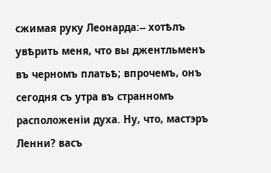сжимая руку Леонарда:-- хотѣлъ увѣрить меня, что вы джентльменъ въ черномъ платьѣ; впрочемъ, онъ сегодня съ утра въ странномъ расположеніи духа. Ну, что, мастэръ Ленни? васъ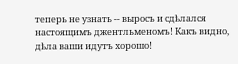теперь не узнать -- выросъ и сдѣлался настоящимъ джентльменомъ! Какъ видно, дѣла ваши идутъ хорошо!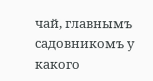чай, главнымъ садовникомъ у какого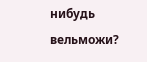нибудь вельможи?